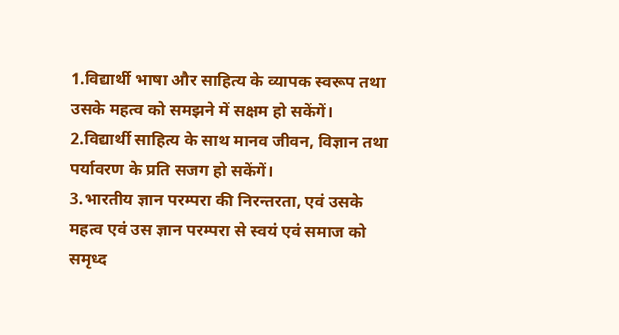1.विद्यार्थी भाषा और साहित्य के व्यापक स्वरूप तथा उसके महत्व को समझने में सक्षम हो सकेंगें।
2.विद्यार्थी साहित्य के साथ मानव जीवन, विज्ञान तथा पर्यावरण के प्रति सजग हो सकेंगें।
3.भारतीय ज्ञान परम्परा की निरन्तरता, एवं उसके महत्व एवं उस ज्ञान परम्परा से स्वयं एवं समाज को समृध्द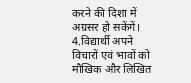करने की दिशा में अग्रसर हो सकेंगें।
4.विद्यार्थी अपने विचारों एवं भावों को मौखिक और लिखित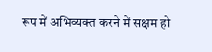रूप में अभिव्यक्त करने में सक्षम हो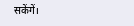सकेंगें।